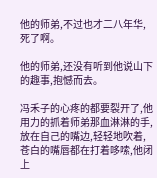他的师弟,不过也才二八年华,死了啊。

他的师弟,还没有听到他说山下的趣事,抱憾而去。

冯禾子的心疼的都要裂开了,他用力的抓着师弟那血淋淋的手,放在自己的嘴边,轻轻地吹着,苍白的嘴唇都在打着哆嗦,他闭上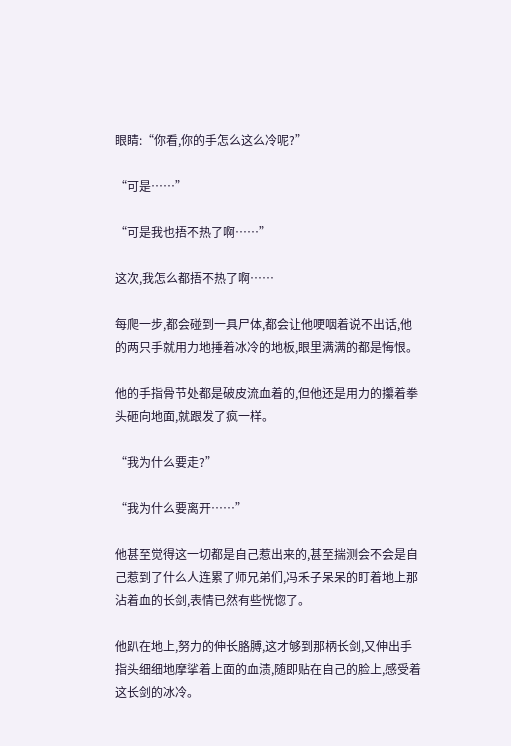眼睛:“你看,你的手怎么这么冷呢?”

“可是……”

“可是我也捂不热了啊……”

这次,我怎么都捂不热了啊……

每爬一步,都会碰到一具尸体,都会让他哽咽着说不出话,他的两只手就用力地捶着冰冷的地板,眼里满满的都是悔恨。

他的手指骨节处都是破皮流血着的,但他还是用力的攥着拳头砸向地面,就跟发了疯一样。

“我为什么要走?”

“我为什么要离开……”

他甚至觉得这一切都是自己惹出来的,甚至揣测会不会是自己惹到了什么人连累了师兄弟们,冯禾子呆呆的盯着地上那沾着血的长剑,表情已然有些恍惚了。

他趴在地上,努力的伸长胳膊,这才够到那柄长剑,又伸出手指头细细地摩挲着上面的血渍,随即贴在自己的脸上,感受着这长剑的冰冷。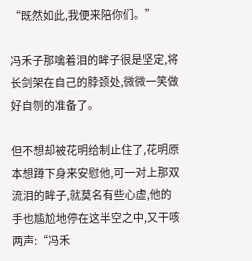“既然如此,我便来陪你们。”

冯禾子那噙着泪的眸子很是坚定,将长剑架在自己的脖颈处,微微一笑做好自刎的准备了。

但不想却被花明给制止住了,花明原本想蹲下身来安慰他,可一对上那双流泪的眸子,就莫名有些心虚,他的手也尴尬地停在这半空之中,又干咳两声:“冯禾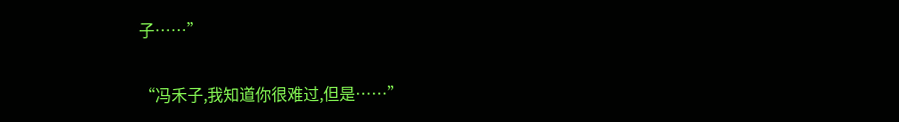子……”

“冯禾子,我知道你很难过,但是……”